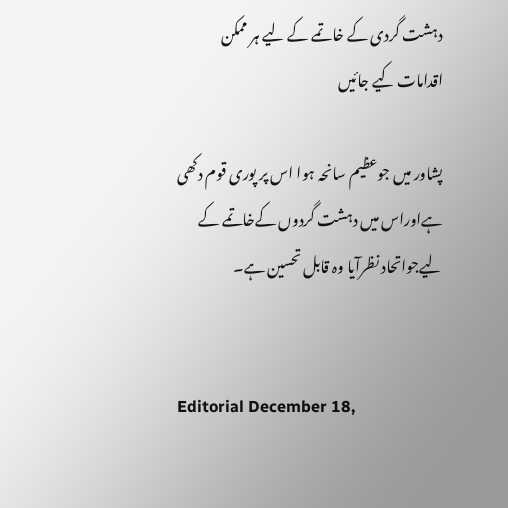دہشت گردی کے خاتمے کے لیے ہر ممکن اقدامات کیے جائیں

پشاور میں جوعظیم سانحہ ہوا اس پر پوری قوم دکھی ہےاوراس میں دہشت گردوں کےخاتمے کے لیےجواتحاد نظرآیا وہ قابل تحسین ہے۔


Editorial December 18,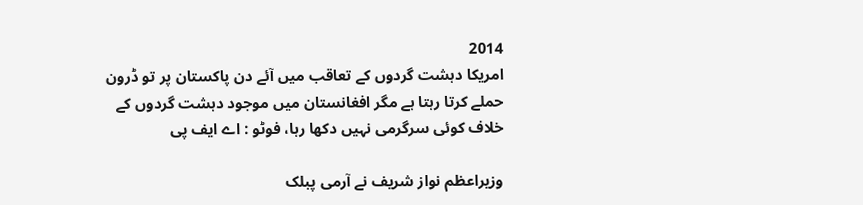2014
امریکا دہشت گردوں کے تعاقب میں آئے دن پاکستان پر تو ڈرون حملے کرتا رہتا ہے مگر افغانستان میں موجود دہشت گردوں کے خلاف کوئی سرگرمی نہیں دکھا رہا، فوٹو : اے ایف پی

وزیراعظم نواز شریف نے آرمی پبلک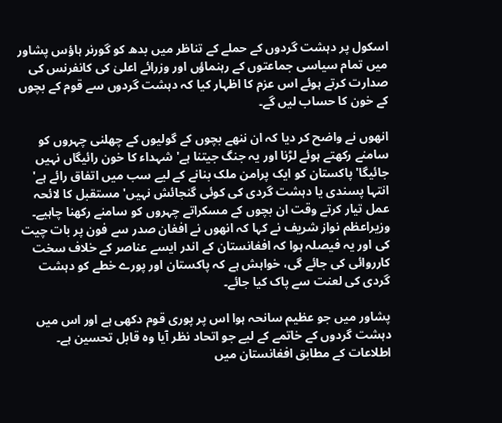اسکول پر دہشت گردوں کے حملے کے تناظر میں بدھ کو گورنر ہاؤس پشاور میں تمام سیاسی جماعتوں کے رہنماؤں اور وزرائے اعلیٰ کی کانفرنس کی صدارت کرتے ہوئے اس عزم کا اظہار کیا کہ دہشت گردوں سے قوم کے بچوں کے خون کا حساب لیں گے۔

انھوں نے واضح کر دیا کہ ان ننھے بچوں کے گولیوں کے چھلنی چہروں کو سامنے رکھتے ہوئے لڑنا اور یہ جنگ جیتنا ہے' شہداء کا خون رائیگاں نہیں جائیگا' پاکستان کو ایک پرامن ملک بنانے کے لیے سب میں اتفاق رائے ہے' انتہا پسندی یا دہشت گردی کی کوئی گنجائش نہیں' مستقبل کا لائحہ عمل تیار کرتے وقت ان بچوں کے مسکراتے چہروں کو سامنے رکھنا چاہیے۔ وزیراعظم نواز شریف نے کہا کہ انھوں نے افغان صدر سے فون پر بات چیت کی اور یہ فیصلہ ہوا کہ افغانستان کے اندر ایسے عناصر کے خلاف سخت کارروائی کی جائے گی، خواہش ہے کہ پاکستان اور پورے خطے کو دہشت گردی کی لعنت سے پاک کیا جائے۔

پشاور میں جو عظیم سانحہ ہوا اس پر پوری قوم دکھی ہے اور اس میں دہشت گردوں کے خاتمے کے لیے جو اتحاد نظر آیا وہ قابل تحسین ہے۔ اطلاعات کے مطابق افغانستان میں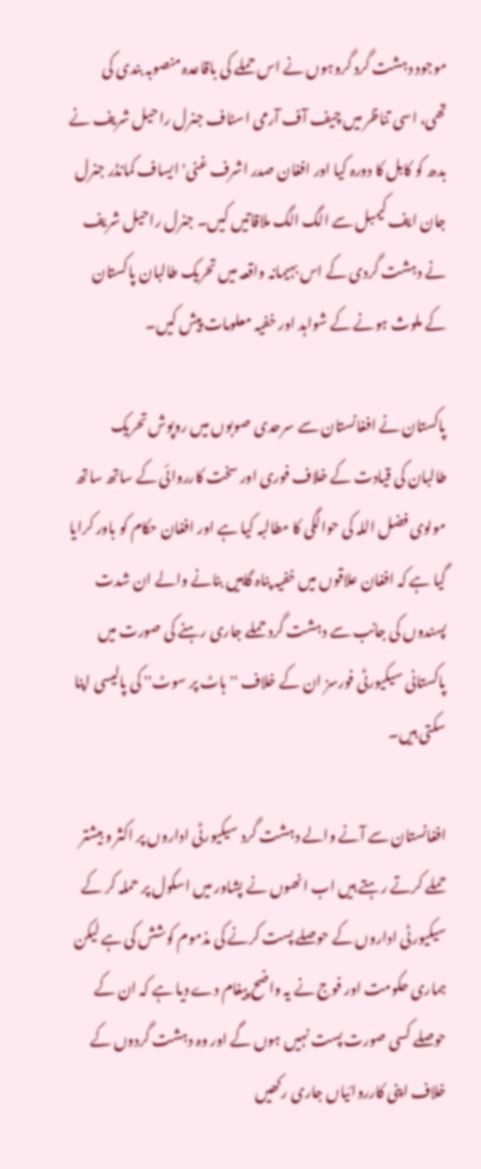موجود دہشت گرد گروہوں نے اس حملے کی باقاعدہ منصوبہ بندی کی تھی، اسی تناظر میں چیف آف آرمی اسٹاف جنرل راحیل شریف نے بدھ کو کابل کا دورہ کیا اور افغان صدر اشرف غنی' ایساف کمانڈر جنرل جان ایف کیمبل سے الگ الگ ملاقاتیں کیں۔ جنرل راحیل شریف نے دہشت گردی کے اس بہیمانہ واقعہ میں تحریک طالبان پاکستان کے ملوث ہونے کے شواہد اور خفیہ معلومات پیش کیں۔

پاکستان نے افغانستان سے سرحدی صوبوں میں روپوش تحریک طالبان کی قیادت کے خلاف فوری اور سخت کارروائی کے ساتھ ساتھ مولوی فضل اللہ کی حوالگی کا مطالبہ کیا ہے اور افغان حکام کو باور کرایا گیا ہے کہ افغان علاقوں میں خفیہ پناہ گاہیں بنانے والے ان شدت پسندوں کی جانب سے دہشت گرد حملے جاری رہنے کی صورت میں پاکستانی سیکیورٹی فورسز ان کے خلاف ''ہاٹ پر سوٹ'' کی پالیسی اپنا سکتی ہیں۔

افغانستان سے آنے والے دہشت گرد سیکیورٹی اداروں پر اکثر و بیشتر حملے کرتے رہتے ہیں اب انھوں نے پشاور میں اسکول پر حملہ کر کے سیکیورٹی اداروں کے حوصلے پست کرنے کی مذموم کوشش کی ہے لیکن ہماری حکومت اور فوج نے یہ واضح پیغام دے دیا ہے کہ ان کے حوصلے کسی صورت پست نہیں ہوں گے اور وہ دہشت گردوں کے خلاف اپنی کارروائیاں جاری رکھیں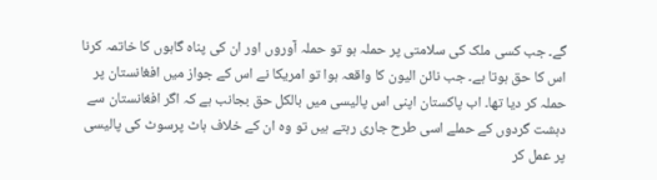گے۔ جب کسی ملک کی سلامتی پر حملہ ہو تو حملہ آوروں اور ان کی پناہ گاہوں کا خاتمہ کرنا اس کا حق ہوتا ہے۔ جب نائن الیون کا واقعہ ہوا تو امریکا نے اس کے جواز میں افغانستان پر حملہ کر دیا تھا۔ اب پاکستان اپنی اس پالیسی میں بالکل حق بجانب ہے کہ اگر افغانستان سے دہشت گردوں کے حملے اسی طرح جاری رہتے ہیں تو وہ ان کے خلاف ہاٹ پرسوٹ کی پالیسی پر عمل کر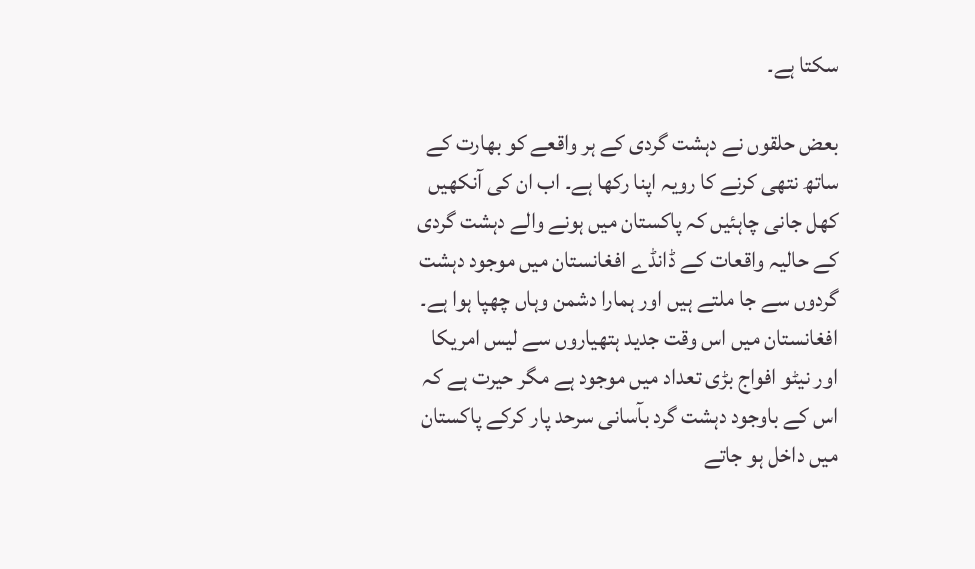سکتا ہے۔

بعض حلقوں نے دہشت گردی کے ہر واقعے کو بھارت کے ساتھ نتھی کرنے کا رویہ اپنا رکھا ہے۔ اب ان کی آنکھیں کھل جانی چاہئیں کہ پاکستان میں ہونے والے دہشت گردی کے حالیہ واقعات کے ڈانڈے افغانستان میں موجود دہشت گردوں سے جا ملتے ہیں اور ہمارا دشمن وہاں چھپا ہوا ہے۔ افغانستان میں اس وقت جدید ہتھیاروں سے لیس امریکا اور نیٹو افواج بڑی تعداد میں موجود ہے مگر حیرت ہے کہ اس کے باوجود دہشت گرد بآسانی سرحد پار کرکے پاکستان میں داخل ہو جاتے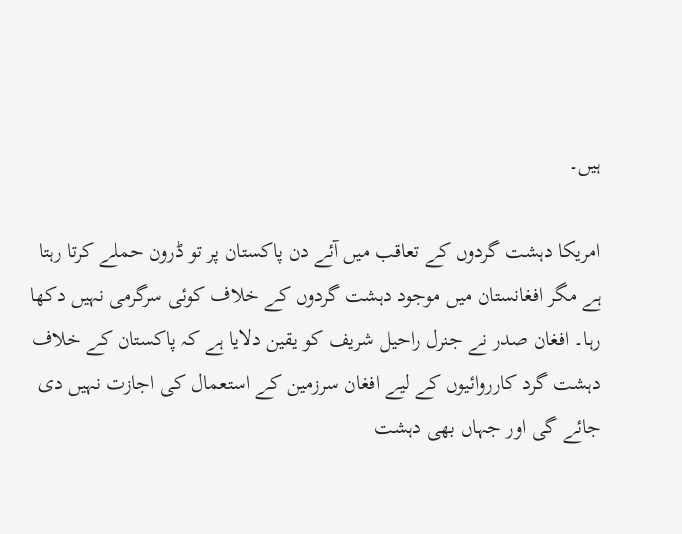ہیں۔

امریکا دہشت گردوں کے تعاقب میں آئے دن پاکستان پر تو ڈرون حملے کرتا رہتا ہے مگر افغانستان میں موجود دہشت گردوں کے خلاف کوئی سرگرمی نہیں دکھا رہا۔ افغان صدر نے جنرل راحیل شریف کو یقین دلایا ہے کہ پاکستان کے خلاف دہشت گرد کارروائیوں کے لیے افغان سرزمین کے استعمال کی اجازت نہیں دی جائے گی اور جہاں بھی دہشت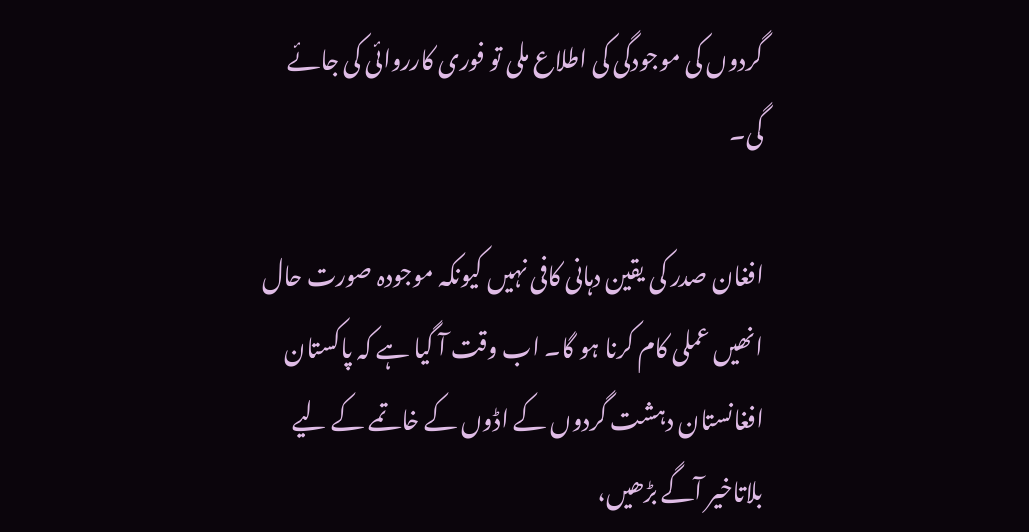گردوں کی موجودگی کی اطلاع ملی تو فوری کارروائی کی جائے گی۔

افغان صدر کی یقین دہانی کافی نہیں کیونکہ موجودہ صورت حال انھیں عملی کام کرنا ہو گا۔ اب وقت آ گیا ہے کہ پاکستان افغانستان دہشت گردوں کے اڈوں کے خاتمے کے لیے بلاتاخیر آگے بڑھیں،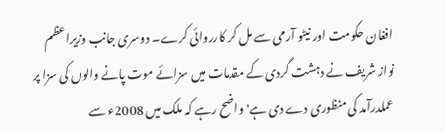افغان حکومت اور نیٹو آرمی سے مل کر کارروائی کرے۔ دوسری جانب وزیراعظم نواز شریف نے دہشت گردی کے مقدمات میں سزائے موت پانے والوں کی سزا پر عملدرآمد کی منظوری دے دی ہے' واضح رہے کہ ملک میں 2008ء سے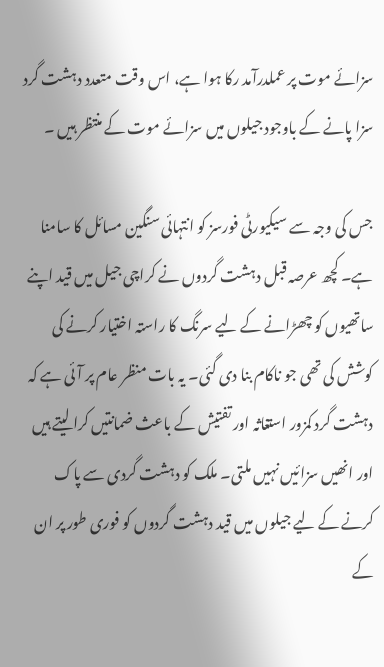سزائے موت پر عملدرآمد رکا ہوا ہے، اس وقت متعدد دہشت گرد سزا پانے کے باوجود جیلوں میں سزائے موت کے منتظر ہیں ۔

جس کی وجہ سے سیکیورٹی فورسز کو انتہائی سنگین مسائل کا سامنا ہے۔ کچھ عرصہ قبل دہشت گردوں نے کراچی جیل میں قید اپنے ساتھیوں کو چھڑانے کے لیے سرنگ کا راستہ اختیار کرنے کی کوشش کی تھی جو ناکام بنا دی گئی۔ یہ بات منظر عام پر آئی ہے کہ دہشت گرد کمزور استغاثہ اور تفتیش کے باعث ضمانتیں کرا لیتے ہیں اور انھیں سزائیں نہیں ملتی۔ ملک کو دہشت گردی سے پاک کرنے کے لیے جیلوں میں قید دہشت گردوں کو فوری طور پر ان کے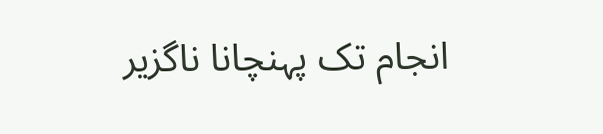انجام تک پہنچانا ناگزیر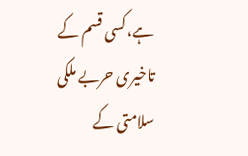ہے،کسی قسم کے تاخیری حربے ملکی سلامتی کے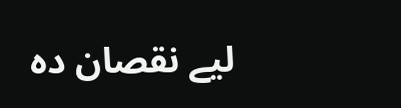لیے نقصان دہ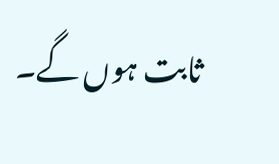ثابت ہوں گے۔